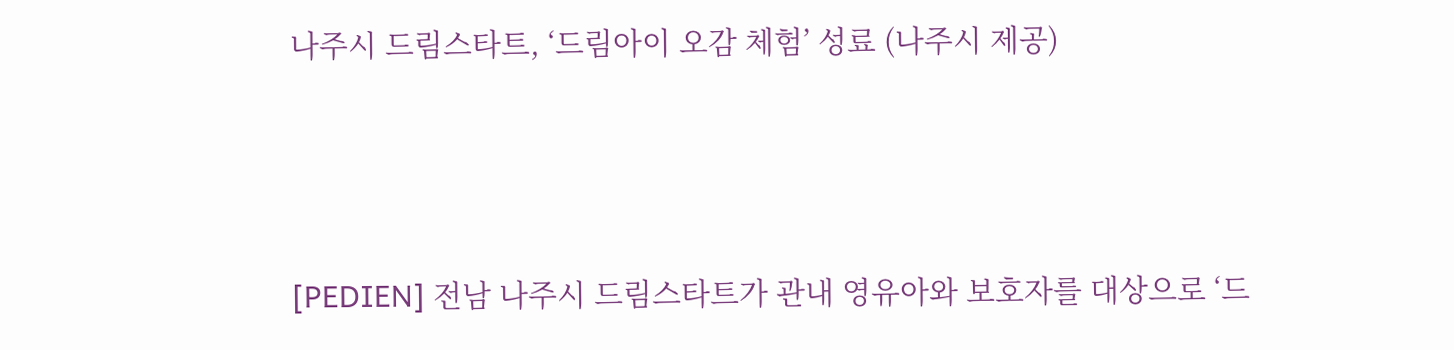나주시 드림스타트, ‘드림아이 오감 체험’ 성료 (나주시 제공)



[PEDIEN] 전남 나주시 드림스타트가 관내 영유아와 보호자를 대상으로 ‘드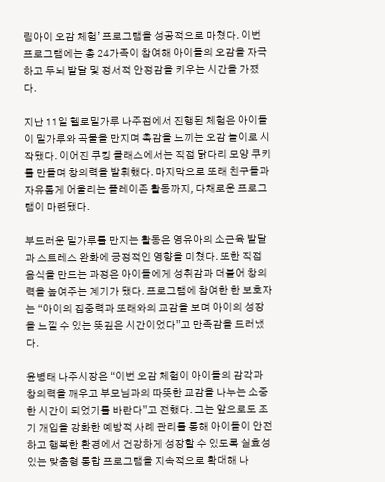림아이 오감 체험’ 프로그램을 성공적으로 마쳤다. 이번 프로그램에는 총 24가족이 참여해 아이들의 오감을 자극하고 두뇌 발달 및 정서적 안정감을 키우는 시간을 가졌다.

지난 11일 헬로밀가루 나주점에서 진행된 체험은 아이들이 밀가루와 곡물을 만지며 촉감을 느끼는 오감 놀이로 시작됐다. 이어진 쿠킹 클래스에서는 직접 닭다리 모양 쿠키를 만들며 창의력을 발휘했다. 마지막으로 또래 친구들과 자유롭게 어울리는 플레이존 활동까지, 다채로운 프로그램이 마련됐다.

부드러운 밀가루를 만지는 활동은 영유아의 소근육 발달과 스트레스 완화에 긍정적인 영향을 미쳤다. 또한 직접 음식을 만드는 과정은 아이들에게 성취감과 더불어 창의력을 높여주는 계기가 됐다. 프로그램에 참여한 한 보호자는 “아이의 집중력과 또래와의 교감을 보며 아이의 성장을 느낄 수 있는 뜻깊은 시간이었다”고 만족감을 드러냈다.

윤병태 나주시장은 “이번 오감 체험이 아이들의 감각과 창의력을 깨우고 부모님과의 따뜻한 교감을 나누는 소중한 시간이 되었기를 바란다”고 전했다. 그는 앞으로도 조기 개입을 강화한 예방적 사례 관리를 통해 아이들이 안전하고 행복한 환경에서 건강하게 성장할 수 있도록 실효성 있는 맞춤형 통합 프로그램을 지속적으로 확대해 나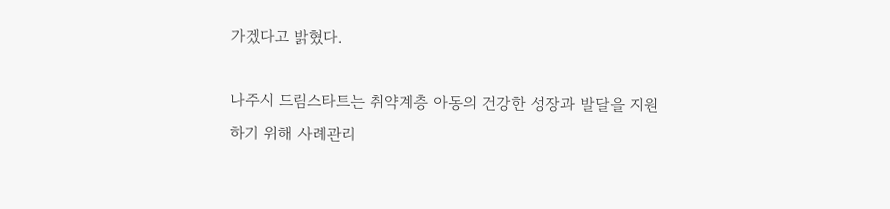가겠다고 밝혔다.

나주시 드림스타트는 취약계층 아동의 건강한 성장과 발달을 지원하기 위해 사례관리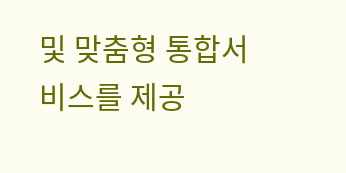및 맞춤형 통합서비스를 제공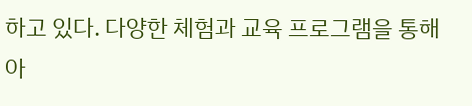하고 있다. 다양한 체험과 교육 프로그램을 통해 아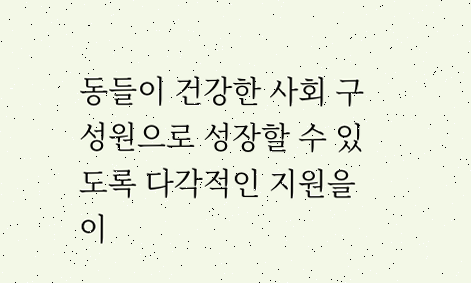동들이 건강한 사회 구성원으로 성장할 수 있도록 다각적인 지원을 이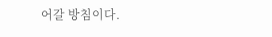어갈 방침이다.